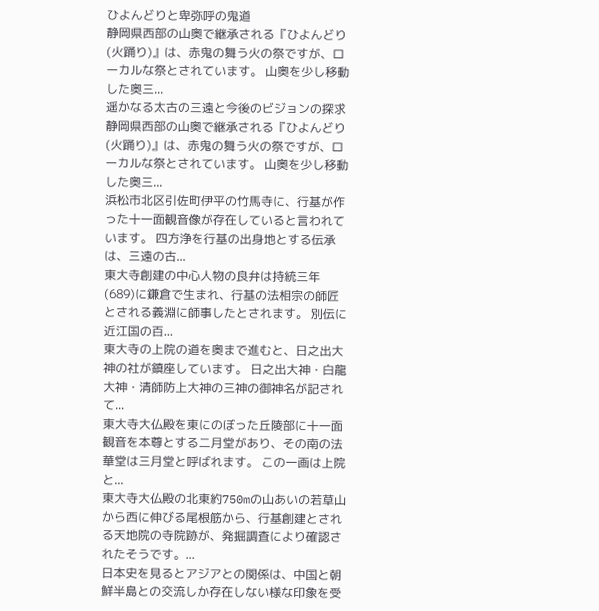ひよんどりと卑弥呼の鬼道
静岡県西部の山奥で継承される『ひよんどり(火踊り)』は、赤鬼の舞う火の祭ですが、ローカルな祭とされています。 山奥を少し移動した奥三...
遥かなる太古の三遠と今後のビジョンの探求
静岡県西部の山奥で継承される『ひよんどり(火踊り)』は、赤鬼の舞う火の祭ですが、ローカルな祭とされています。 山奥を少し移動した奥三...
浜松市北区引佐町伊平の竹馬寺に、行基が作った十一面観音像が存在していると言われています。 四方浄を行基の出身地とする伝承は、三遠の古...
東大寺創建の中心人物の良弁は持統三年(689)に鎌倉で生まれ、行基の法相宗の師匠とされる義淵に師事したとされます。 別伝に近江国の百...
東大寺の上院の道を奥まで進むと、日之出大神の社が鎮座しています。 日之出大神・白龍大神・清師防上大神の三神の御神名が記されて...
東大寺大仏殿を東にのぼった丘陵部に十一面観音を本尊とする二月堂があり、その南の法華堂は三月堂と呼ばれます。 この一画は上院と...
東大寺大仏殿の北東約750mの山あいの若草山から西に伸びる尾根筋から、行基創建とされる天地院の寺院跡が、発掘調査により確認されたそうです。...
日本史を見るとアジアとの関係は、中国と朝鮮半島との交流しか存在しない様な印象を受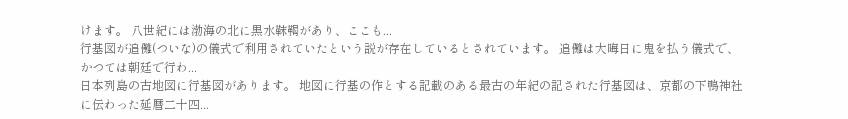けます。 八世紀には渤海の北に黒水靺鞨があり、ここも...
行基図が追儺(ついな)の儀式で利用されていたという説が存在しているとされています。 追儺は大晦日に鬼を払う儀式で、かつては朝廷で行わ...
日本列島の古地図に行基図があります。 地図に行基の作とする記載のある最古の年紀の記された行基図は、京都の下鴨神社に伝わった延暦二十四...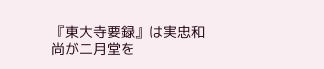『東大寺要録』は実忠和尚が二月堂を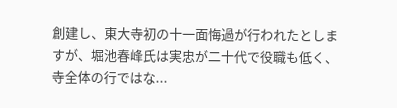創建し、東大寺初の十一面悔過が行われたとしますが、堀池春峰氏は実忠が二十代で役職も低く、寺全体の行ではな...